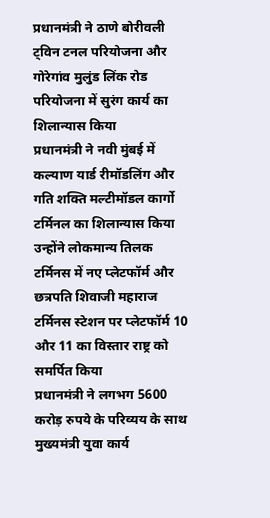प्रधानमंत्री ने ठाणे बोरीवली ट्विन टनल परियोजना और गोरेगांव मुलुंड लिंक रोड परियोजना में सुरंग कार्य का शिलान्यास किया
प्रधानमंत्री ने नवी मुंबई में कल्याण यार्ड रीमॉडलिंग और गति शक्ति मल्टीमॉडल कार्गो टर्मिनल का शिलान्यास किया
उन्होंने लोकमान्य तिलक टर्मिनस में नए प्लेटफॉर्म और छत्रपति शिवाजी महाराज टर्मिनस स्टेशन पर प्लेटफॉर्म 10 और 11 का विस्तार राष्ट्र को समर्पित किया
प्रधानमंत्री ने लगभग 5600 करोड़ रुपये के परिव्यय के साथ मुख्यमंत्री युवा कार्य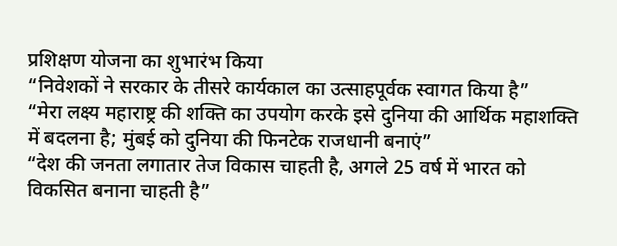प्रशिक्षण योजना का शुभारंभ किया
“निवेशकों ने सरकार के तीसरे कार्यकाल का उत्साहपूर्वक स्वागत किया है”
“मेरा लक्ष्य महाराष्ट्र की शक्ति का उपयोग करके इसे दुनिया की आर्थिक महाशक्ति में बदलना है; मुंबई को दुनिया की फिनटेक राजधानी बनाएं”
“देश की जनता लगातार तेज विकास चाहती है, अगले 25 वर्ष में भारत को विकसित बनाना चाहती है”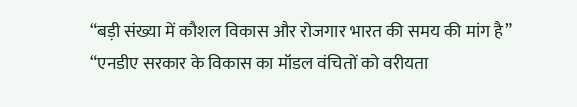“बड़ी संख्या में कौशल विकास और रोजगार भारत की समय की मांग है”
“एनडीए सरकार के विकास का मॉडल वंचितों को वरीयता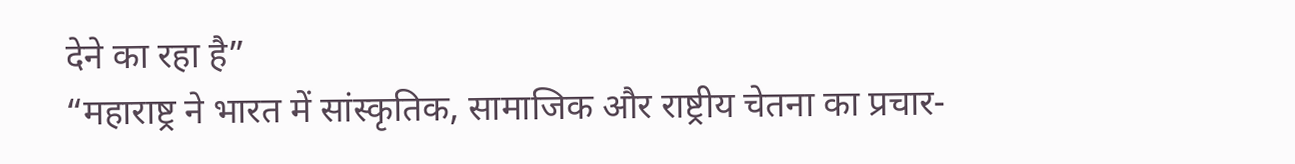देने का रहा है”
“महाराष्ट्र ने भारत में सांस्कृतिक, सामाजिक और राष्ट्रीय चेतना का प्रचार-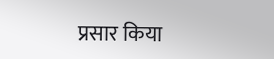प्रसार किया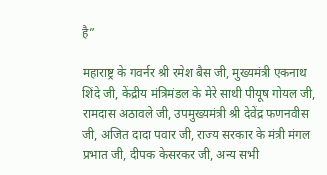है”

महाराष्ट्र के गवर्नर श्री रमेश बैस जी, मुख्यमंत्री एकनाथ शिंदे जी, केंद्रीय मंत्रिमंडल के मेरे साथी पीयूष गोयल जी, रामदास अठावले जी, उपमुख्यमंत्री श्री देवेंद्र फणनवीस जी, अजित दादा पवार जी, राज्य सरकार के मंत्री मंगल प्रभात जी, दीपक केसरकर जी, अन्य सभी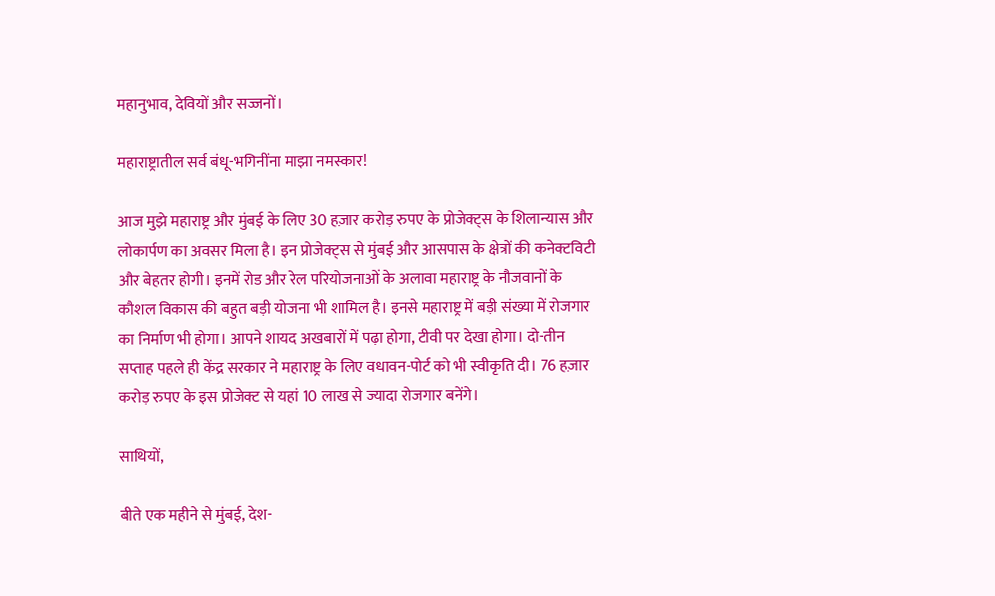महानुभाव, देवियों और सज्जनों।

महाराष्ट्रातील सर्व बंधू-भगिनींना माझा नमस्कार!

आज मुझे महाराष्ट्र और मुंबई के लिए 30 हज़ार करोड़ रुपए के प्रोजेक्ट्स के शिलान्यास और लोकार्पण का अवसर मिला है। इन प्रोजेक्ट्स से मुंबई और आसपास के क्षेत्रों की कनेक्टविटी और बेहतर होगी। इनमें रोड और रेल परियोजनाओं के अलावा महाराष्ट्र के नौजवानों के कौशल विकास की बहुत बड़ी योजना भी शामिल है। इनसे महाराष्ट्र में बड़ी संख्या में रोजगार का निर्माण भी होगा। आपने शायद अखबारों में पढ़ा होगा, टीवी पर देखा होगा। दो-तीन सप्ताह पहले ही केंद्र सरकार ने महाराष्ट्र के लिए वधावन-पोर्ट को भी स्वीकृति दी। 76 हज़ार करोड़ रुपए के इस प्रोजेक्ट से यहां 10 लाख से ज्यादा रोजगार बनेंगे।

साथियों,

बीते एक महीने से मुंबई, देश-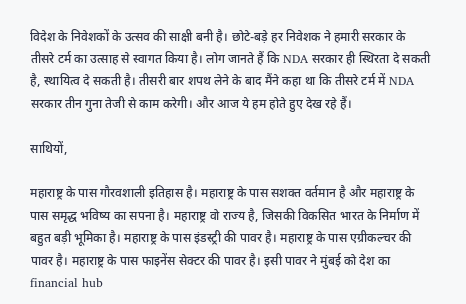विदेश के निवेशकों के उत्सव की साक्षी बनी है। छोटे-बड़े हर निवेशक ने हमारी सरकार के तीसरे टर्म का उत्साह से स्वागत किया है। लोग जानते हैं कि NDA सरकार ही स्थिरता दे सकती है, स्थायित्व दे सकती है। तीसरी बार शपथ लेने के बाद मैंने कहा था कि तीसरे टर्म में NDA सरकार तीन गुना तेजी से काम करेगी। और आज ये हम होते हुए देख रहे हैं।

साथियों,

महाराष्ट्र के पास गौरवशाली इतिहास है। महाराष्ट्र के पास सशक्त वर्तमान है और महाराष्ट्र के पास समृद्ध भविष्य का सपना है। महाराष्ट्र वो राज्य है, जिसकी विकसित भारत के निर्माण में बहुत बड़ी भूमिका है। महाराष्ट्र के पास इंडस्ट्री की पावर है। महाराष्ट्र के पास एग्रीकल्चर की पावर है। महाराष्ट्र के पास फाइनेंस सेक्टर की पावर है। इसी पावर ने मुंबई को देश का financial hub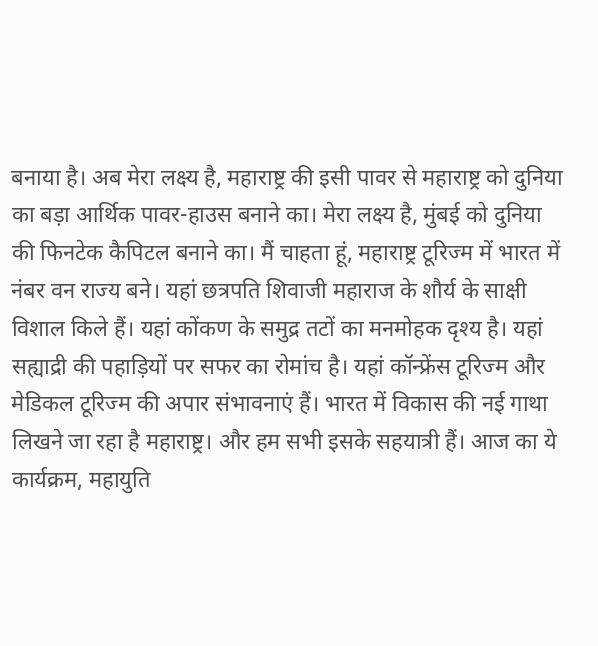बनाया है। अब मेरा लक्ष्य है, महाराष्ट्र की इसी पावर से महाराष्ट्र को दुनिया का बड़ा आर्थिक पावर-हाउस बनाने का। मेरा लक्ष्य है, मुंबई को दुनिया की फिनटेक कैपिटल बनाने का। मैं चाहता हूं, महाराष्ट्र टूरिज्म में भारत में नंबर वन राज्य बने। यहां छत्रपति शिवाजी महाराज के शौर्य के साक्षी विशाल किले हैं। यहां कोंकण के समुद्र तटों का मनमोहक दृश्य है। यहां सह्याद्री की पहाड़ियों पर सफर का रोमांच है। यहां कॉन्फ्रेंस टूरिज्म और मेडिकल टूरिज्म की अपार संभावनाएं हैं। भारत में विकास की नई गाथा लिखने जा रहा है महाराष्ट्र। और हम सभी इसके सहयात्री हैं। आज का ये कार्यक्रम, महायुति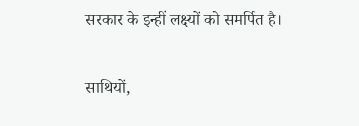सरकार के इन्हीं लक्ष्यों को समर्पित है।

साथियों,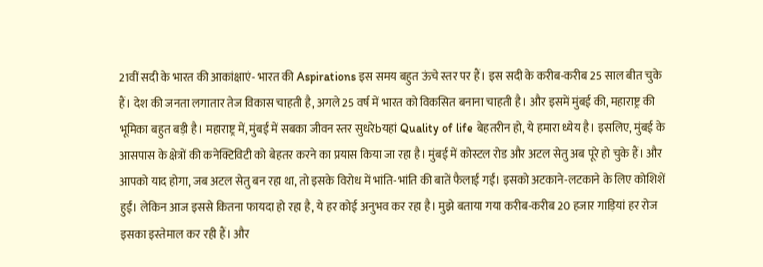21वीं सदी के भारत की आकांक्षाएं- भारत की Aspirations इस समय बहुत ऊंचे स्तर पर हैं। इस सदी के करीब-करीब 25 साल बीत चुके हैं। देश की जनता लगातार तेज विकास चाहती है, अगले 25 वर्ष में भारत को विकसित बनाना चाहती है। और इसमें मुंबई की, महाराष्ट्र की भूमिका बहुत बड़ी है। महाराष्ट्र में, मुंबई में सबका जीवन स्तर सुधरेbयहां Quality of life बेहतरीन हो, ये हमारा ध्येय है। इसलिए, मुंबई के आसपास के क्षेत्रों की कनेक्टिविटी को बेहतर करने का प्रयास किया जा रहा है। मुंबई में कोस्टल रोड और अटल सेतु अब पूरे हो चुके हैं। और आपको याद होगा, जब अटल सेतु बन रहा था, तो इसके विरोध में भांति-भांति की बातें फैलाई गईं। इसको अटकाने-लटकाने के लिए कोशिशें हुईं। लेकिन आज इससे कितना फायदा हो रहा है, ये हर कोई अनुभव कर रहा है। मुझे बताया गया करीब-करीब 20 हजार गाड़ियां हर रोज इसका इस्तेमाल कर रही हैं। और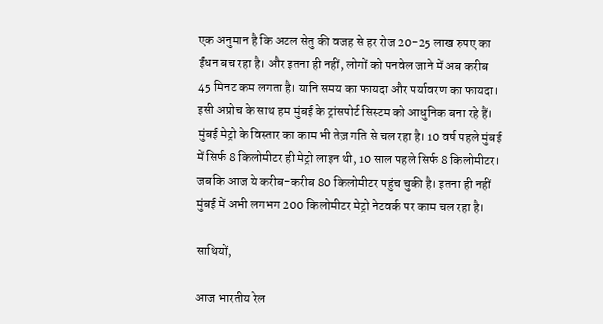एक अनुमान है कि अटल सेतु की वजह से हर रोज 20-25 लाख रुपए का ईंधन बच रहा है। और इतना ही नहीं, लोगों को पनवेल जाने में अब करीब 45 मिनट कम लगता है। यानि समय का फायदा और पर्यावरण का फायदा। इसी अप्रोच के साथ हम मुंबई के ट्रांसपोर्ट सिस्टम को आधुनिक बना रहे हैं। मुंबई मेट्रो के विस्तार का काम भी तेज़ गति से चल रहा है। 10 वर्ष पहले मुंबई में सिर्फ 8 किलोमीटर ही मेट्रो लाइन थी, 10 साल पहले सिर्फ 8 किलोमीटर। जबकि आज ये करीब-करीब 80 किलोमीटर पहुंच चुकी है। इतना ही नहीं मुंबई में अभी लगभग 200 किलोमीटर मेट्रो नेटवर्क पर काम चल रहा है।

साथियों,

आज भारतीय रेल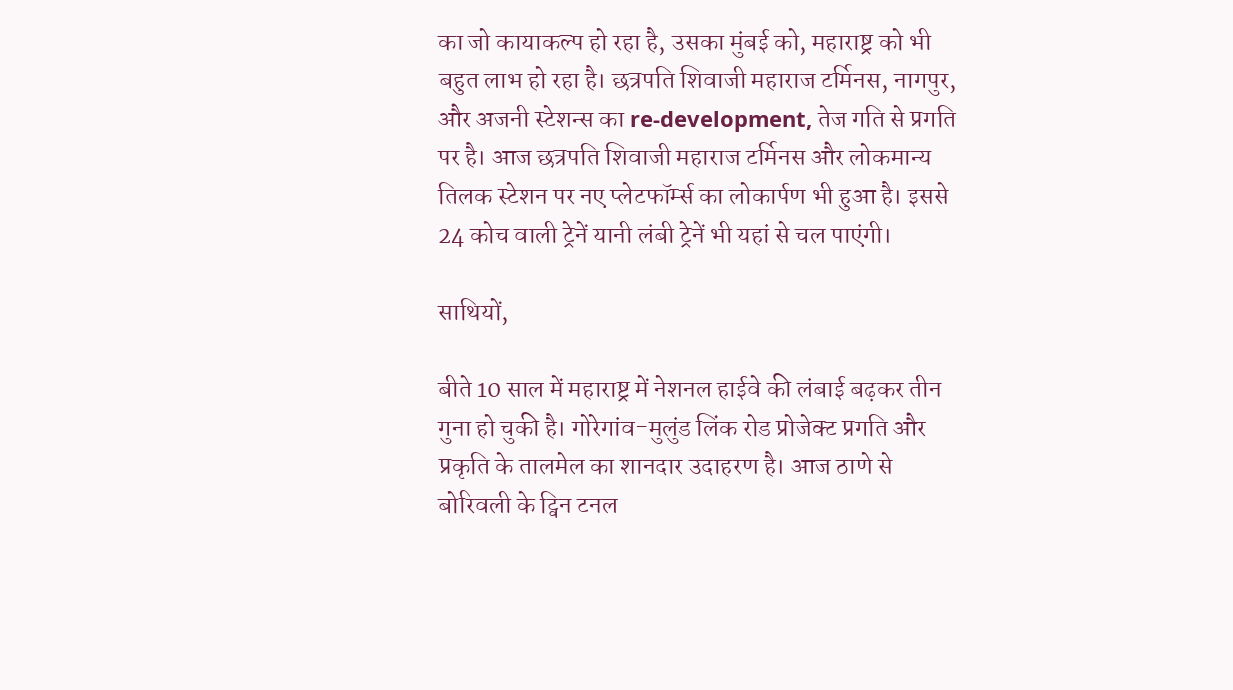का जो कायाकल्प हो रहा है, उसका मुंबई को, महाराष्ट्र को भी बहुत लाभ हो रहा है। छत्रपति शिवाजी महाराज टर्मिनस, नागपुर, और अजनी स्टेशन्स का re-development, तेज गति से प्रगति पर है। आज छत्रपति शिवाजी महाराज टर्मिनस और लोकमान्य तिलक स्टेशन पर नए प्लेटफॉर्म्स का लोकार्पण भी हुआ है। इससे 24 कोच वाली ट्रेनें यानी लंबी ट्रेनें भी यहां से चल पाएंगी।

साथियों,

बीते 10 साल में महाराष्ट्र में नेशनल हाईवे की लंबाई बढ़कर तीन गुना हो चुकी है। गोरेगांव-मुलुंड लिंक रोड प्रोजेक्ट प्रगति और प्रकृति के तालमेल का शानदार उदाहरण है। आज ठाणे से बोरिवली के ट्विन टनल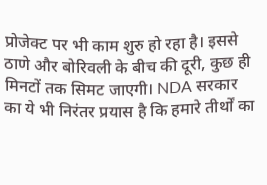प्रोजेक्ट पर भी काम शुरु हो रहा है। इससे ठाणे और बोरिवली के बीच की दूरी, कुछ ही मिनटों तक सिमट जाएगी। NDA सरकार का ये भी निरंतर प्रयास है कि हमारे तीर्थों का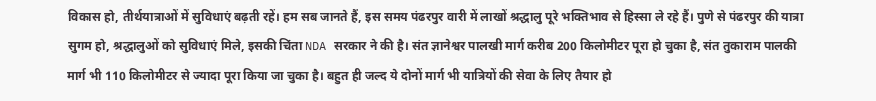विकास हो, तीर्थयात्राओं में सुविधाएं बढ़ती रहें। हम सब जानते हैं, इस समय पंढरपुर वारी में लाखों श्रद्धालु पूरे भक्तिभाव से हिस्सा ले रहे हैं। पुणे से पंढरपुर की यात्रा सुगम हो, श्रद्धालुओं को सुविधाएं मिले, इसकी चिंता NDA सरकार ने की है। संत ज्ञानेश्वर पालखी मार्ग करीब 200 किलोमीटर पूरा हो चुका है, संत तुकाराम पालकी मार्ग भी 110 किलोमीटर से ज्यादा पूरा किया जा चुका है। बहुत ही जल्द ये दोनों मार्ग भी यात्रियों की सेवा के लिए तैयार हो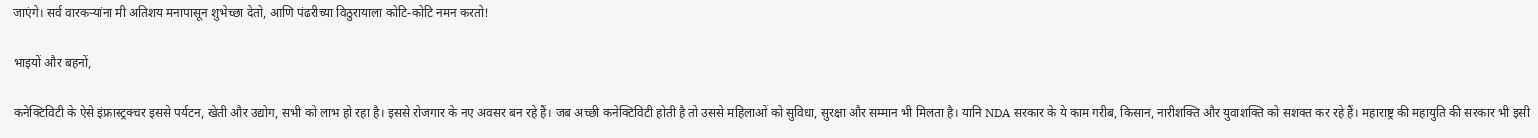जाएंगे। सर्व वारकर्‍यांना मी अतिशय मनापासून शुभेच्छा देतो, आणि पंढरीच्या विठुरायाला कोटि-कोटि नमन करतो!

भाइयों और बहनों,

कनेक्टिविटी के ऐसे इंफ्रास्ट्रक्चर इससे पर्यटन, खेती और उद्योग, सभी को लाभ हो रहा है। इससे रोजगार के नए अवसर बन रहे हैं। जब अच्छी कनेक्टिविटी होती है तो उससे महिलाओं को सुविधा, सुरक्षा और सम्मान भी मिलता है। यानि NDA सरकार के ये काम गरीब, किसान, नारीशक्ति और युवाशक्ति को सशक्त कर रहे हैं। महाराष्ट्र की महायुति की सरकार भी इसी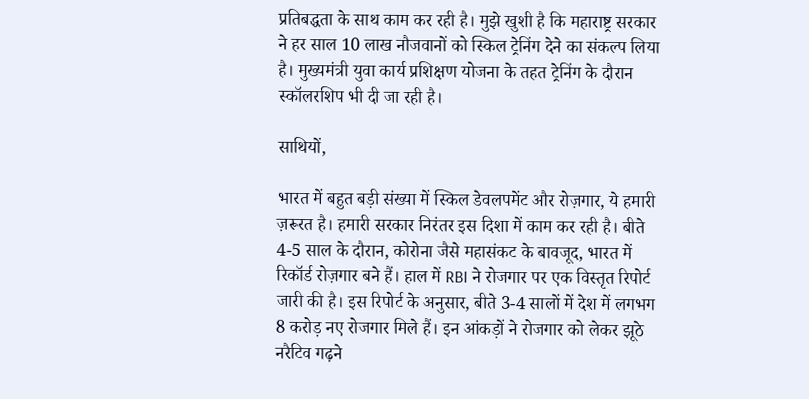प्रतिबद्धता के साथ काम कर रही है। मुझे खुशी है कि महाराष्ट्र सरकार ने हर साल 10 लाख नौजवानों को स्किल ट्रेनिंग देने का संकल्प लिया है। मुख्यमंत्री युवा कार्य प्रशिक्षण योजना के तहत ट्रेनिंग के दौरान स्कॉलरशिप भी दी जा रही है।

साथियों,

भारत में बहुत बड़ी संख्या में स्किल डेवलपमेंट और रोज़गार, ये हमारी ज़रूरत है। हमारी सरकार निरंतर इस दिशा में काम कर रही है। बीते 4-5 साल के दौरान, कोरोना जैसे महासंकट के बावजूद, भारत में रिकॉर्ड रोज़गार बने हैं। हाल में RBI ने रोजगार पर एक विस्तृत रिपोर्ट जारी की है। इस रिपोर्ट के अनुसार, बीते 3-4 सालों में देश में लगभग 8 करोड़ नए रोजगार मिले हैं। इन आंकड़ों ने रोजगार को लेकर झूठे नरैटिव गढ़ने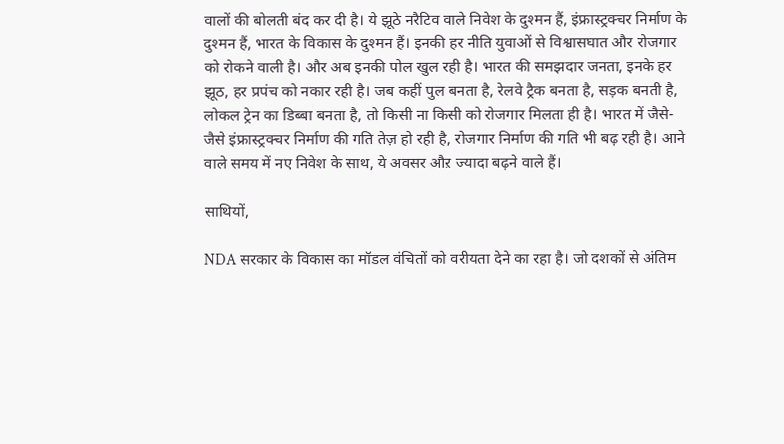वालों की बोलती बंद कर दी है। ये झूठे नरैटिव वाले निवेश के दुश्मन हैं, इंफ्रास्ट्रक्चर निर्माण के दुश्मन हैं, भारत के विकास के दुश्मन हैं। इनकी हर नीति युवाओं से विश्वासघात और रोजगार को रोकने वाली है। और अब इनकी पोल खुल रही है। भारत की समझदार जनता, इनके हर झूठ, हर प्रपंच को नकार रही है। जब कहीं पुल बनता है, रेलवे ट्रैक बनता है, सड़क बनती है, लोकल ट्रेन का डिब्बा बनता है, तो किसी ना किसी को रोजगार मिलता ही है। भारत में जैसे-जैसे इंफ्रास्ट्रक्चर निर्माण की गति तेज़ हो रही है, रोजगार निर्माण की गति भी बढ़ रही है। आने वाले समय में नए निवेश के साथ, ये अवसर औऱ ज्यादा बढ़ने वाले हैं।

साथियों,

NDA सरकार के विकास का मॉडल वंचितों को वरीयता देने का रहा है। जो दशकों से अंतिम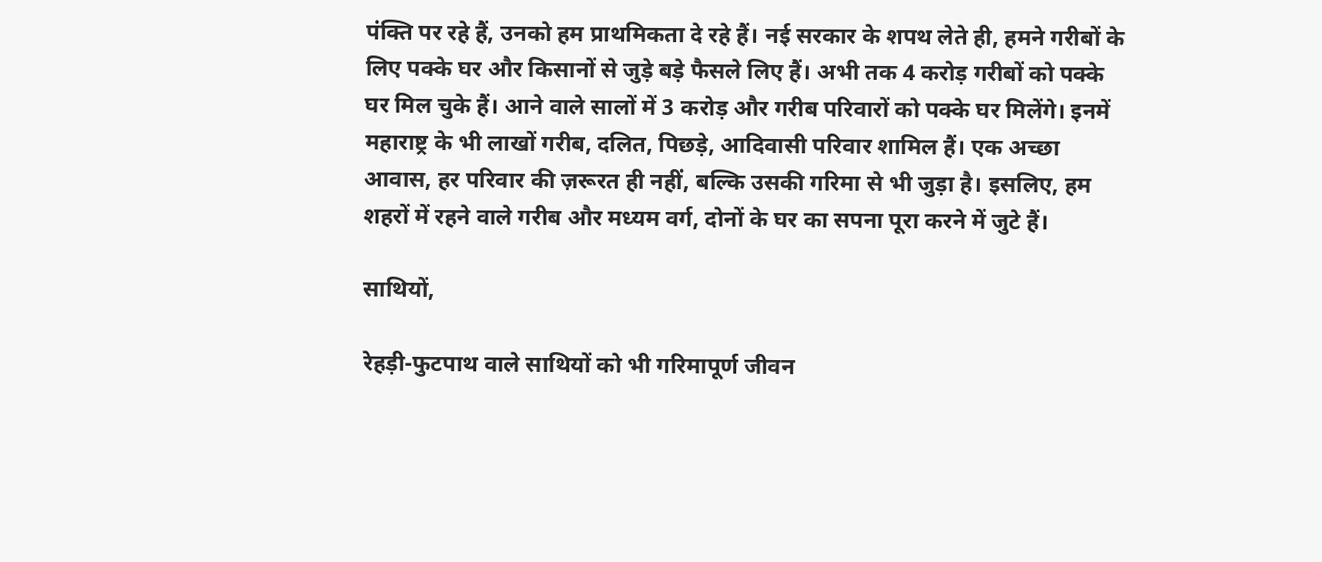पंक्ति पर रहे हैं, उनको हम प्राथमिकता दे रहे हैं। नई सरकार के शपथ लेते ही, हमने गरीबों के लिए पक्के घर और किसानों से जुड़े बड़े फैसले लिए हैं। अभी तक 4 करोड़ गरीबों को पक्के घर मिल चुके हैं। आने वाले सालों में 3 करोड़ और गरीब परिवारों को पक्के घर मिलेंगे। इनमें महाराष्ट्र के भी लाखों गरीब, दलित, पिछड़े, आदिवासी परिवार शामिल हैं। एक अच्छा आवास, हर परिवार की ज़रूरत ही नहीं, बल्कि उसकी गरिमा से भी जुड़ा है। इसलिए, हम शहरों में रहने वाले गरीब और मध्यम वर्ग, दोनों के घर का सपना पूरा करने में जुटे हैं।

साथियों,

रेहड़ी-फुटपाथ वाले साथियों को भी गरिमापूर्ण जीवन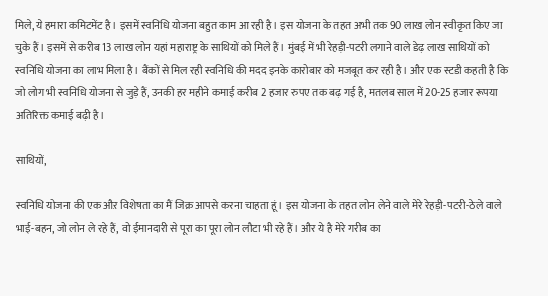मिले, ये हमारा कमिटमेंट है। इसमें स्वनिधि योजना बहुत काम आ रही है। इस योजना के तहत अभी तक 90 लाख लोन स्वीकृत किए जा चुके हैं। इसमें से करीब 13 लाख लोन यहां महाराष्ट्र के साथियों को मिले हैं। मुंबई में भी रेहड़ी-पटरी लगाने वाले डेढ़ लाख साथियों को स्वनिधि योजना का लाभ मिला है। बैंकों से मिल रही स्वनिधि की मदद इनके कारोबार को मजबूत कर रही है। और एक स्टडी कहती है कि जो लोग भी स्वनिधि योजना से जुड़े हैं, उनकी हर महीने कमाई करीब 2 हजार रुपए तक बढ़ गई है, मतलब साल में 20-25 हजार रूपया अतिरिक्त कमाई बढ़ी है।

साथियों,

स्वनिधि योजना की एक औऱ विशेषता का मैं जिक्र आपसे करना चाहता हूं। इस योजना के तहत लोन लेने वाले मेरे रेहड़ी-पटरी-ठेले वाले भाई-बहन, जो लोन ले रहे हैं, वो ईमानदारी से पूरा का पूरा लोन लौटा भी रहे हैं। और ये है मेरे गरीब का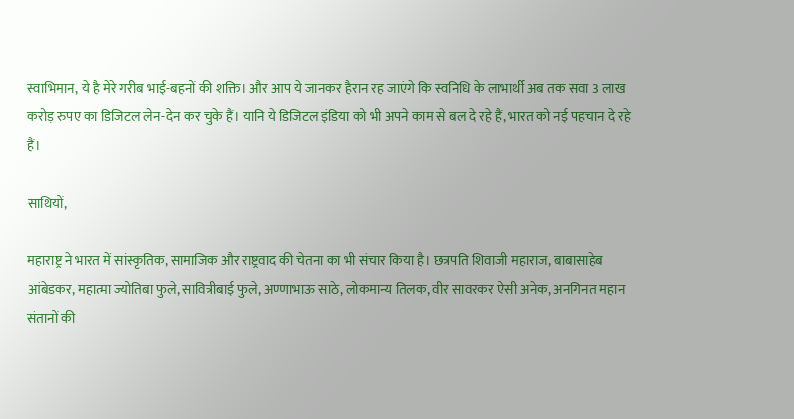स्वाभिमान, ये है मेरे गरीब भाई-बहनों की शक्ति। और आप ये जानकर हैरान रह जाएंगे कि स्वनिधि के लाभार्थी अब तक सवा 3 लाख करोड़ रुपए का डिजिटल लेन-देन कर चुके हैं। यानि ये डिजिटल इंडिया को भी अपने काम से बल दे रहे हैं, भारत को नई पहचान दे रहे हैं।

साथियों,

महाराष्ट्र ने भारत में सांस्कृतिक, सामाजिक और राष्ट्रवाद की चेतना का भी संचार किया है। छत्रपति शिवाजी महाराज, बाबासाहेब आंबेडकर, महात्मा ज्योतिबा फुले, सावित्रीबाई फुले, अण्णाभाऊ साठे, लोकमान्य तिलक, वीर सावरकर ऐसी अनेक, अनगिनत महान संतानों की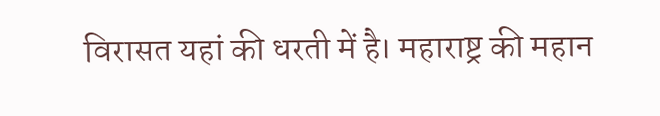विरासत यहां की धरती में है। महाराष्ट्र की महान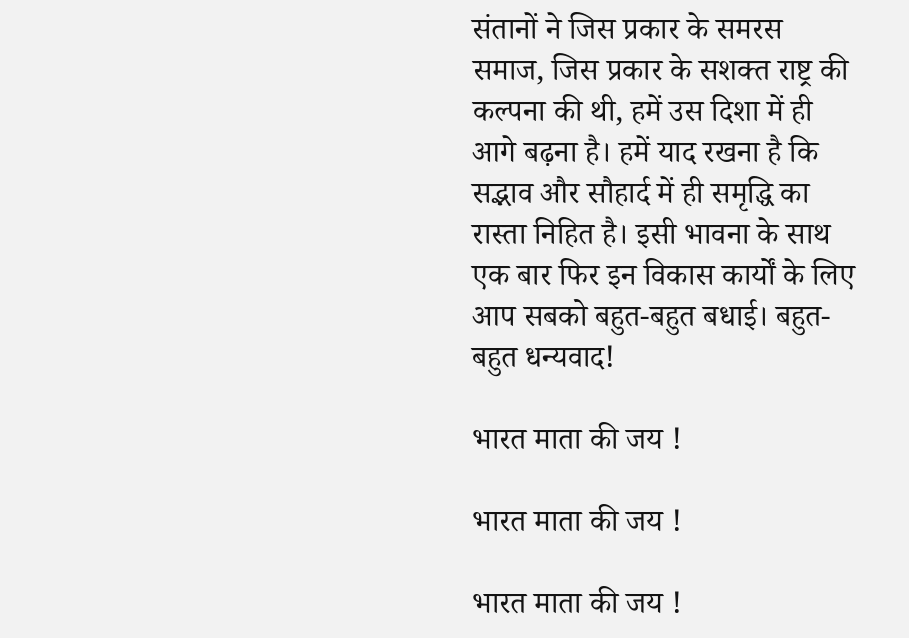संतानों ने जिस प्रकार के समरस समाज, जिस प्रकार के सशक्त राष्ट्र की कल्पना की थी, हमें उस दिशा में ही आगे बढ़ना है। हमें याद रखना है कि सद्भाव और सौहार्द में ही समृद्धि का रास्ता निहित है। इसी भावना के साथ एक बार फिर इन विकास कार्यों के लिए आप सबको बहुत-बहुत बधाई। बहुत-बहुत धन्यवाद!

भारत माता की जय !

भारत माता की जय !

भारत माता की जय !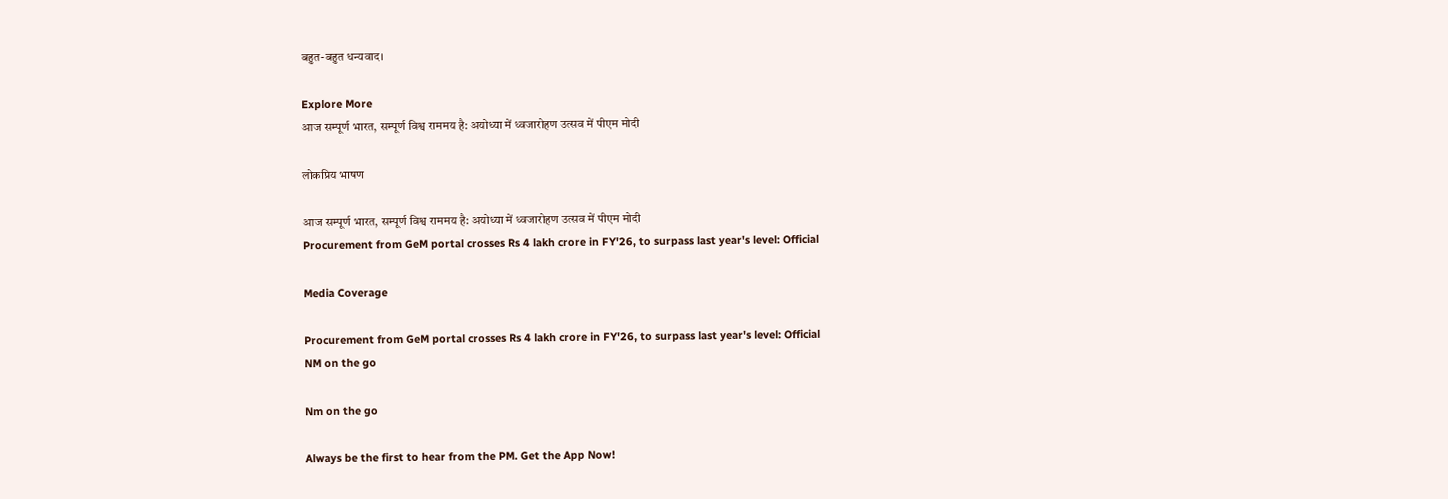बहुत-बहुत धन्यवाद।

Explore More
आज सम्पूर्ण भारत, सम्पूर्ण विश्व राममय है: अयोध्या में ध्वजारोहण उत्सव में पीएम मोदी

लोकप्रिय भाषण

आज सम्पूर्ण भारत, सम्पूर्ण विश्व राममय है: अयोध्या में ध्वजारोहण उत्सव में पीएम मोदी
Procurement from GeM portal crosses Rs 4 lakh crore in FY'26, to surpass last year's level: Official

Media Coverage

Procurement from GeM portal crosses Rs 4 lakh crore in FY'26, to surpass last year's level: Official
NM on the go

Nm on the go

Always be the first to hear from the PM. Get the App Now!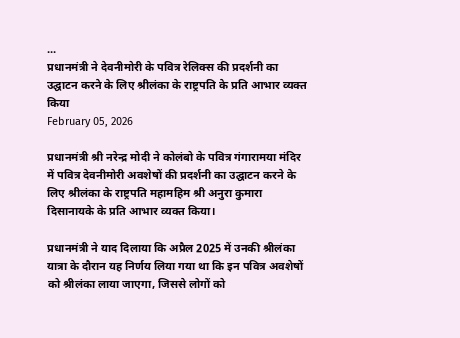...
प्रधानमंत्री ने देवनीमोरी के पवित्र रेलिक्स की प्रदर्शनी का उद्घाटन करने के लिए श्रीलंका के राष्ट्रपति के प्रति आभार व्यक्त किया
February 05, 2026

प्रधानमंत्री श्री नरेन्‍द्र मोदी ने कोलंबो के पवित्र गंगारामया मंदिर में पवित्र देवनीमोरी अवशेषों की प्रदर्शनी का उद्घाटन करने के लिए श्रीलंका के राष्ट्रपति महामहिम श्री अनुरा कुमारा दिसानायके के प्रति आभार व्यक्त किया।

प्रधानमंत्री ने याद दिलाया कि अप्रैल 2025 में उनकी श्रीलंका यात्रा के दौरान यह निर्णय लिया गया था कि इन पवित्र अवशेषों को श्रीलंका लाया जाएगा, जिससे लोगों को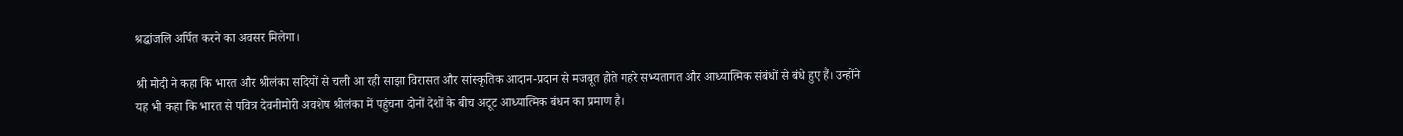श्रद्धांजलि अर्पित करने का अवसर मिलेगा।

श्री मोदी ने कहा कि भारत और श्रीलंका सदियों से चली आ रही साझा विरासत और सांस्कृतिक आदान-प्रदान से मजबूत होते गहरे सभ्यतागत और आध्यात्मिक संबंधों से बंधे हुए हैं। उन्होंने यह भी कहा कि भारत से पवित्र देवनीमोरी अवशेष श्रीलंका में पहुंचना दोनों देशों के बीच अटूट आध्यात्मिक बंधन का प्रमाण है।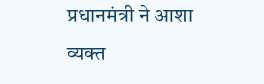प्रधानमंत्री ने आशा व्यक्त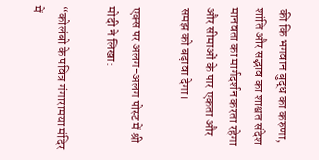की कि भगवान बुद्ध का करुणा, शांति और सद्भाव का शाश्वत संदेश मानवता का मार्गदर्शन करता रहेगा और सीमाओं के पार एकता और समझ को बढ़ावा देगा।

एक्स पर अलग-अलग पोस्ट में श्री मोदी ने लिखा:

“कोलंबो के पवित्र गंगारामया मंदिर में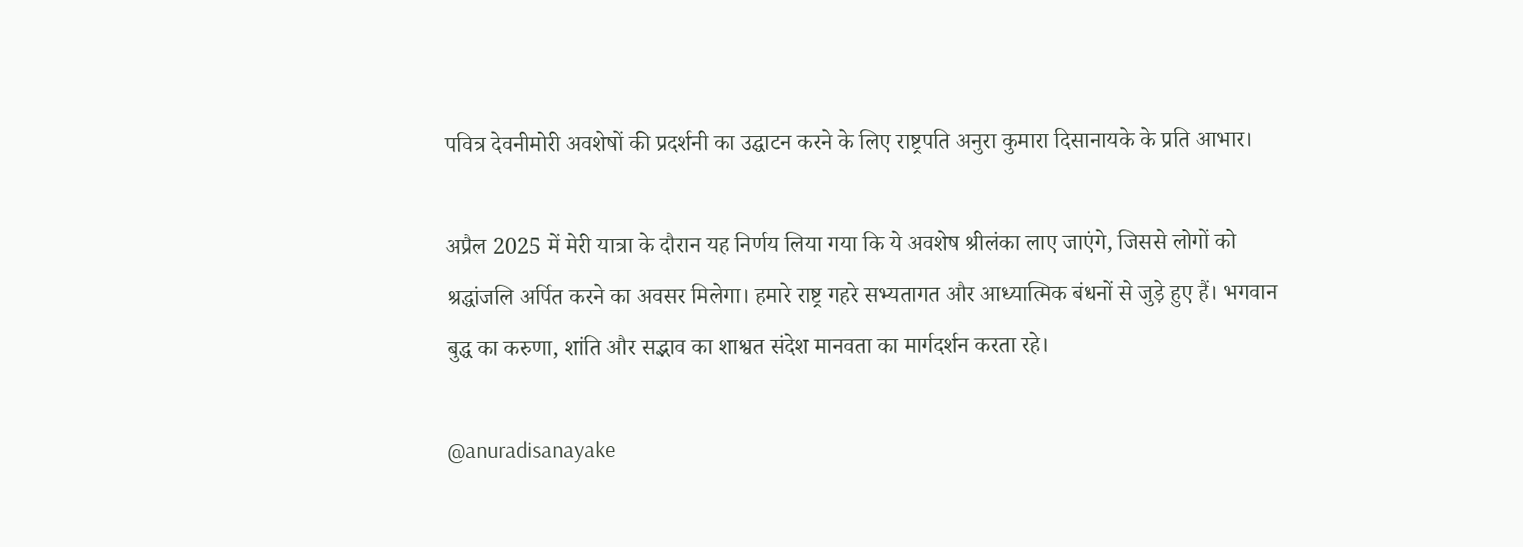पवित्र देवनीमोरी अवशेषों की प्रदर्शनी का उद्घाटन करने के लिए राष्ट्रपति अनुरा कुमारा दिसानायके के प्रति आभार।

अप्रैल 2025 में मेरी यात्रा के दौरान यह निर्णय लिया गया कि ये अवशेष श्रीलंका लाए जाएंगे, जिससे लोगों को श्रद्धांजलि अर्पित करने का अवसर मिलेगा। हमारे राष्ट्र गहरे सभ्यतागत और आध्यात्मिक बंधनों से जुड़े हुए हैं। भगवान बुद्ध का करुणा, शांति और सद्भाव का शाश्वत संदेश मानवता का मार्गदर्शन करता रहे।

@anuradisanayake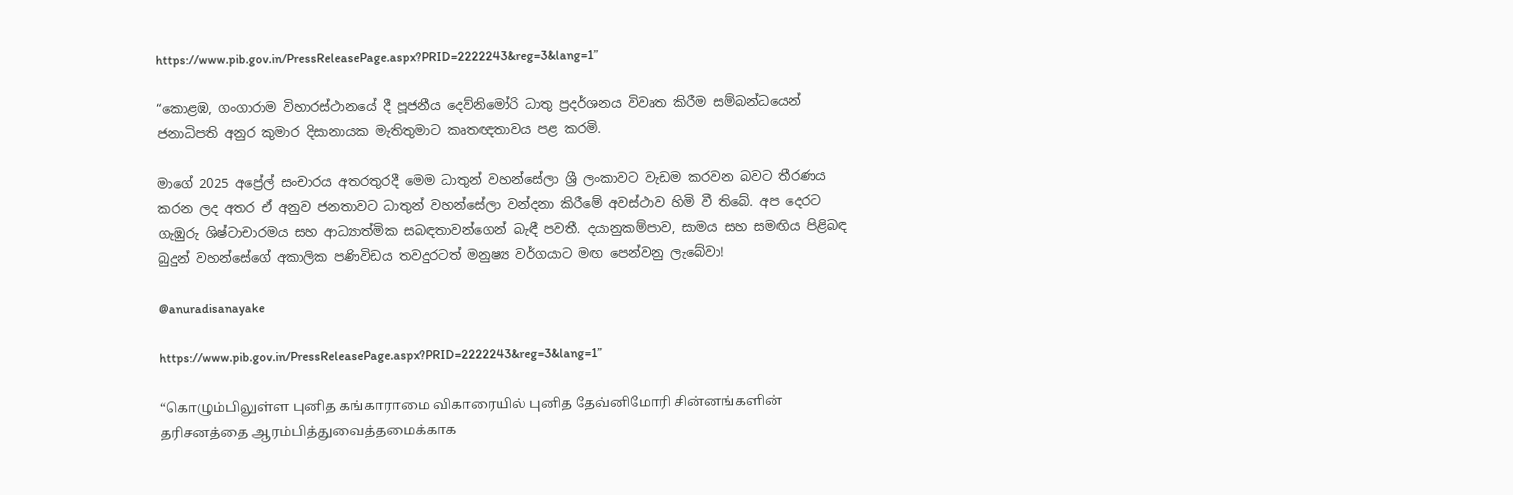https://www.pib.gov.in/PressReleasePage.aspx?PRID=2222243&reg=3&lang=1”

“කොළඹ, ගංගාරාම විහාරස්ථානයේ දී පූජනීය දෙව්නිමෝරි ධාතු ප්‍රදර්ශනය විවෘත කිරීම සම්බන්ධයෙන් ජනාධිපති අනුර කුමාර දිසානායක මැතිතුමාට කෘතඥතාවය පළ කරමි.

මාගේ 2025 අප්‍රේල් සංචාරය අතරතුරදී මෙම ධාතුන් වහන්සේලා ශ්‍රී ලංකාවට වැඩම කරවන බවට තීරණය කරන ලද අතර ඒ අනුව ජනතාවට ධාතුන් වහන්සේලා වන්දනා කිරීමේ අවස්ථාව හිමි වී තිබේ. අප දෙරට ගැඹුරු ශිෂ්ටාචාරමය සහ ආධ්‍යාත්මික සබඳතාවන්ගෙන් බැඳී පවතී. දයානුකම්පාව, සාමය සහ සමඟිය පිළිබඳ බුදුන් වහන්සේගේ අකාලික පණිවිඩය තවදුරටත් මනුෂ්‍ය වර්ගයාට මඟ පෙන්වනු ලැබේවා!

@anuradisanayake

https://www.pib.gov.in/PressReleasePage.aspx?PRID=2222243&reg=3&lang=1”

“கொழும்பிலுள்ள புனித கங்காராமை விகாரையில் புனித தேவ்னிமோரி சின்னங்களின் தரிசனத்தை ஆரம்பித்துவைத்தமைக்காக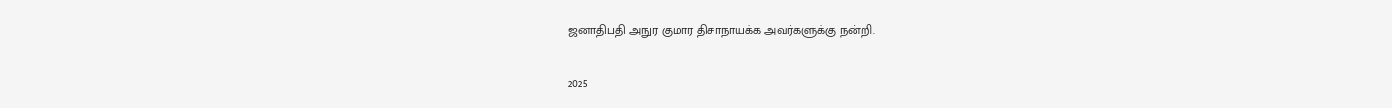ஜனாதிபதி அநுர குமார திசாநாயக்க அவர்களுக்கு நன்றி.

2025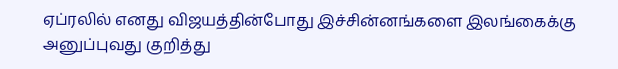ஏப்ரலில் எனது விஜயத்தின்போது இச்சின்னங்களை இலங்கைக்கு அனுப்புவது குறித்து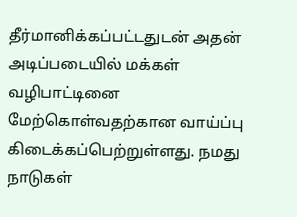தீர்மானிக்கப்பட்டதுடன் அதன் அடிப்படையில் மக்கள் வழிபாட்டினை மேற்கொள்வதற்கான வாய்ப்பு கிடைக்கப்பெற்றுள்ளது. நமது நாடுகள்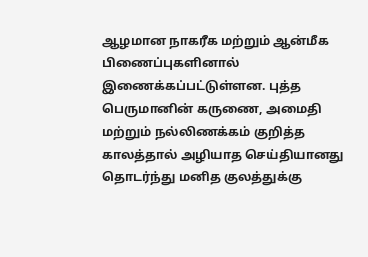ஆழமான நாகரீக மற்றும் ஆன்மீக பிணைப்புகளினால் இணைக்கப்பட்டுள்ளன. புத்த பெருமானின் கருணை, அமைதி மற்றும் நல்லிணக்கம் குறித்த காலத்தால் அழியாத செய்தியானது தொடர்ந்து மனித குலத்துக்கு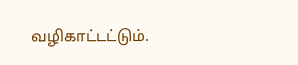வழிகாட்டட்டும்.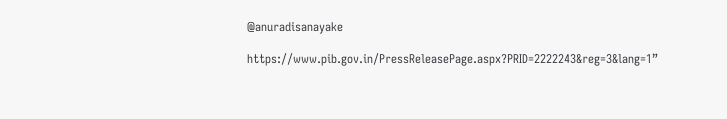@anuradisanayake

https://www.pib.gov.in/PressReleasePage.aspx?PRID=2222243&reg=3&lang=1”